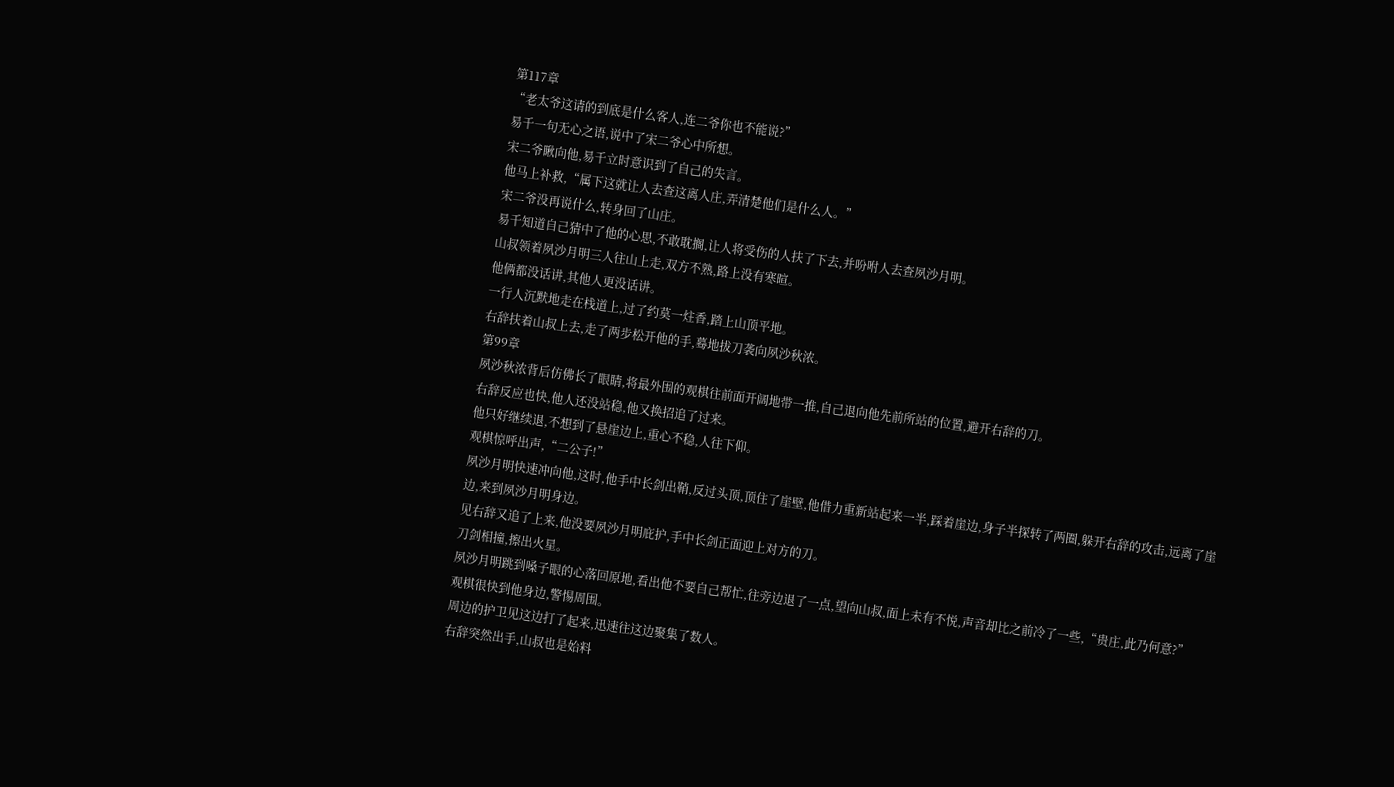第117章
“老太爷这请的到底是什么客人,连二爷你也不能说?”
易千一句无心之语,说中了宋二爷心中所想。
宋二爷瞅向他,易千立时意识到了自己的失言。
他马上补救,“属下这就让人去查这离人庄,弄清楚他们是什么人。”
宋二爷没再说什么,转身回了山庄。
易千知道自己猜中了他的心思,不敢耽搁,让人将受伤的人扶了下去,并吩咐人去查夙沙月明。
山叔领着夙沙月明三人往山上走,双方不熟,路上没有寒暄。
他俩都没话讲,其他人更没话讲。
一行人沉默地走在栈道上,过了约莫一炷香,踏上山顶平地。
右辞扶着山叔上去,走了两步松开他的手,蓦地拔刀袭向夙沙秋浓。
第99章
夙沙秋浓背后仿佛长了眼睛,将最外围的观棋往前面开阔地带一推,自己退向他先前所站的位置,避开右辞的刀。
右辞反应也快,他人还没站稳,他又换招追了过来。
他只好继续退,不想到了悬崖边上,重心不稳,人往下仰。
观棋惊呼出声,“二公子!”
夙沙月明快速冲向他,这时,他手中长剑出鞘,反过头顶,顶住了崖壁,他借力重新站起来一半,踩着崖边,身子半探转了两圈,躲开右辞的攻击,远离了崖边,来到夙沙月明身边。
见右辞又追了上来,他没要夙沙月明庇护,手中长剑正面迎上对方的刀。
刀剑相撞,擦出火星。
夙沙月明跳到嗓子眼的心落回原地,看出他不要自己帮忙,往旁边退了一点,望向山叔,面上未有不悦,声音却比之前冷了一些,“贵庄,此乃何意?”
观棋很快到他身边,警惕周围。
周边的护卫见这边打了起来,迅速往这边聚集了数人。
右辞突然出手,山叔也是始料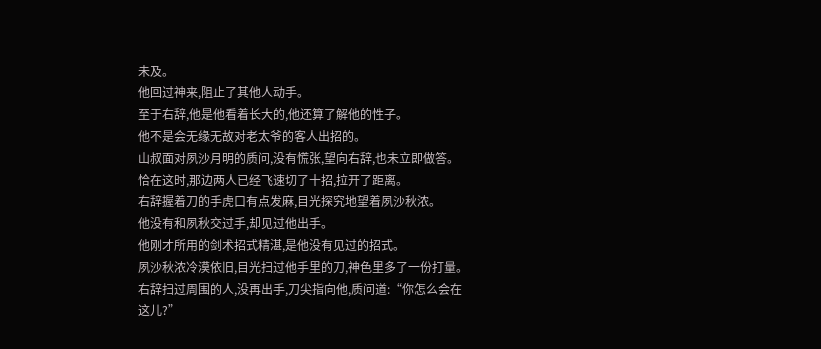未及。
他回过神来,阻止了其他人动手。
至于右辞,他是他看着长大的,他还算了解他的性子。
他不是会无缘无故对老太爷的客人出招的。
山叔面对夙沙月明的质问,没有慌张,望向右辞,也未立即做答。
恰在这时,那边两人已经飞速切了十招,拉开了距离。
右辞握着刀的手虎口有点发麻,目光探究地望着夙沙秋浓。
他没有和夙秋交过手,却见过他出手。
他刚才所用的剑术招式精湛,是他没有见过的招式。
夙沙秋浓冷漠依旧,目光扫过他手里的刀,神色里多了一份打量。
右辞扫过周围的人,没再出手,刀尖指向他,质问道:“你怎么会在这儿?”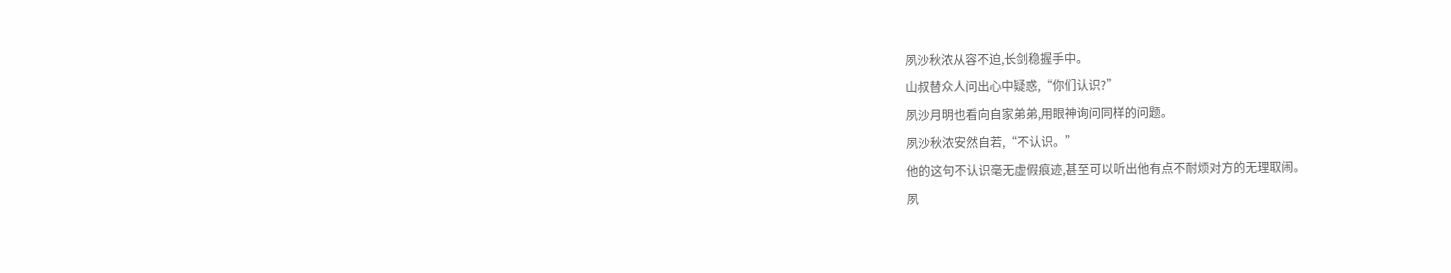夙沙秋浓从容不迫,长剑稳握手中。
山叔替众人问出心中疑惑,“你们认识?”
夙沙月明也看向自家弟弟,用眼神询问同样的问题。
夙沙秋浓安然自若,“不认识。”
他的这句不认识毫无虚假痕迹,甚至可以听出他有点不耐烦对方的无理取闹。
夙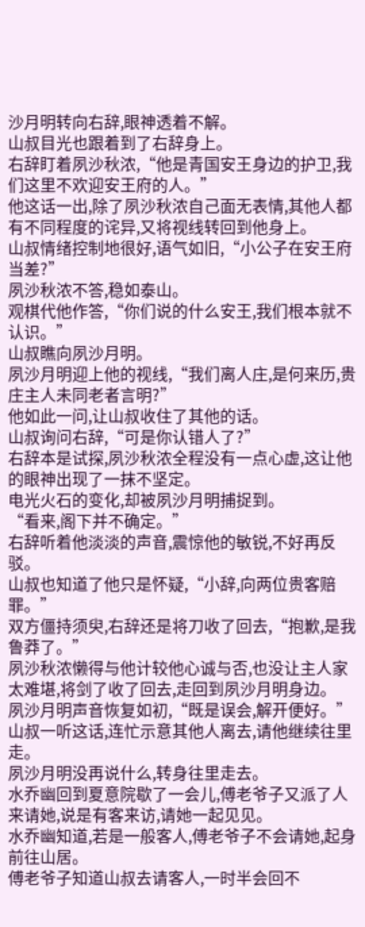沙月明转向右辞,眼神透着不解。
山叔目光也跟着到了右辞身上。
右辞盯着夙沙秋浓,“他是青国安王身边的护卫,我们这里不欢迎安王府的人。”
他这话一出,除了夙沙秋浓自己面无表情,其他人都有不同程度的诧异,又将视线转回到他身上。
山叔情绪控制地很好,语气如旧,“小公子在安王府当差?”
夙沙秋浓不答,稳如泰山。
观棋代他作答,“你们说的什么安王,我们根本就不认识。”
山叔瞧向夙沙月明。
夙沙月明迎上他的视线,“我们离人庄,是何来历,贵庄主人未同老者言明?”
他如此一问,让山叔收住了其他的话。
山叔询问右辞,“可是你认错人了?”
右辞本是试探,夙沙秋浓全程没有一点心虚,这让他的眼神出现了一抹不坚定。
电光火石的变化,却被夙沙月明捕捉到。
“看来,阁下并不确定。”
右辞听着他淡淡的声音,震惊他的敏锐,不好再反驳。
山叔也知道了他只是怀疑,“小辞,向两位贵客赔罪。”
双方僵持须臾,右辞还是将刀收了回去,“抱歉,是我鲁莽了。”
夙沙秋浓懒得与他计较他心诚与否,也没让主人家太难堪,将剑了收了回去,走回到夙沙月明身边。
夙沙月明声音恢复如初,“既是误会,解开便好。”
山叔一听这话,连忙示意其他人离去,请他继续往里走。
夙沙月明没再说什么,转身往里走去。
水乔幽回到夏意院歇了一会儿,傅老爷子又派了人来请她,说是有客来访,请她一起见见。
水乔幽知道,若是一般客人,傅老爷子不会请她,起身前往山居。
傅老爷子知道山叔去请客人,一时半会回不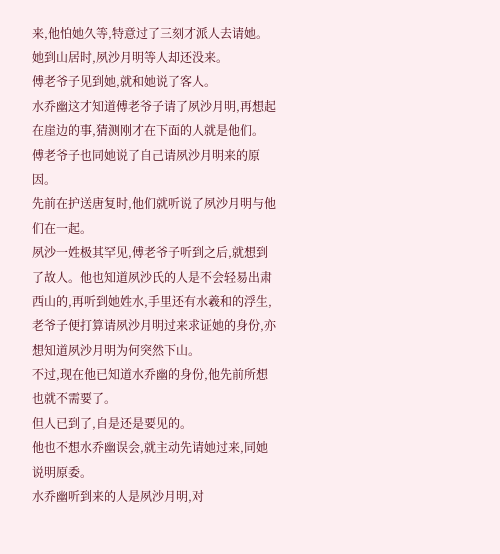来,他怕她久等,特意过了三刻才派人去请她。
她到山居时,夙沙月明等人却还没来。
傅老爷子见到她,就和她说了客人。
水乔幽这才知道傅老爷子请了夙沙月明,再想起在崖边的事,猜测刚才在下面的人就是他们。
傅老爷子也同她说了自己请夙沙月明来的原因。
先前在护送唐复时,他们就听说了夙沙月明与他们在一起。
夙沙一姓极其罕见,傅老爷子听到之后,就想到了故人。他也知道夙沙氏的人是不会轻易出肃西山的,再听到她姓水,手里还有水羲和的浮生,老爷子便打算请夙沙月明过来求证她的身份,亦想知道夙沙月明为何突然下山。
不过,现在他已知道水乔幽的身份,他先前所想也就不需要了。
但人已到了,自是还是要见的。
他也不想水乔幽误会,就主动先请她过来,同她说明原委。
水乔幽听到来的人是夙沙月明,对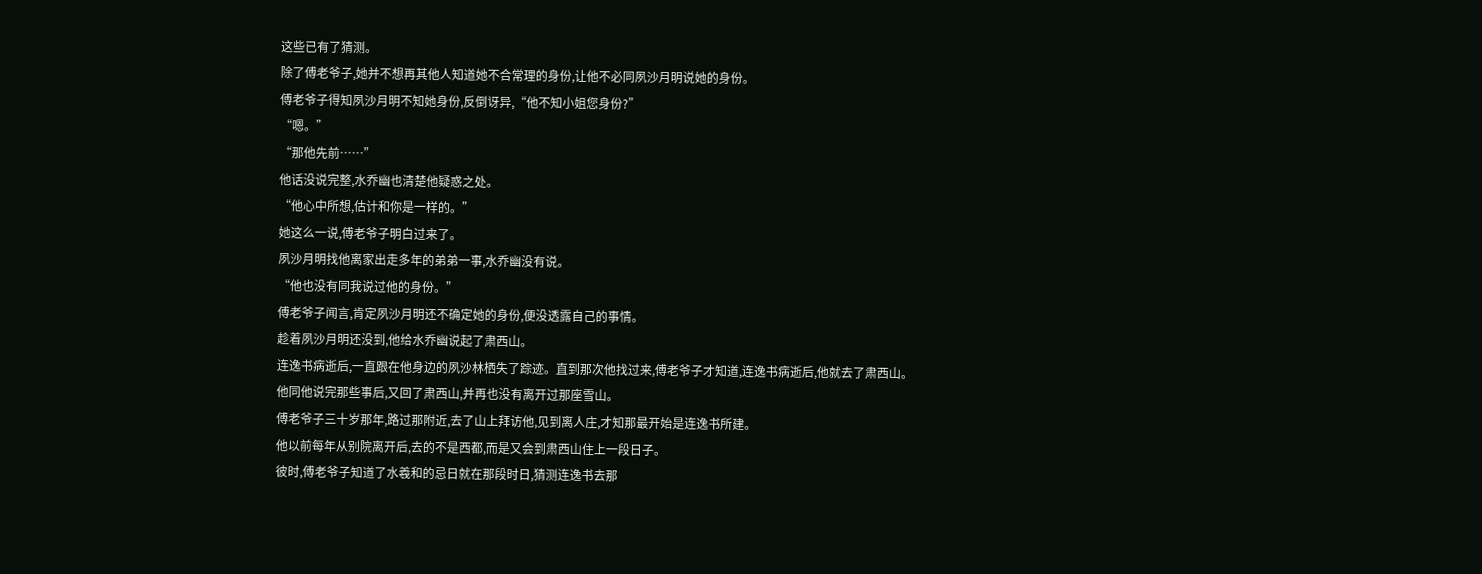这些已有了猜测。
除了傅老爷子,她并不想再其他人知道她不合常理的身份,让他不必同夙沙月明说她的身份。
傅老爷子得知夙沙月明不知她身份,反倒讶异,“他不知小姐您身份?”
“嗯。”
“那他先前……”
他话没说完整,水乔幽也清楚他疑惑之处。
“他心中所想,估计和你是一样的。”
她这么一说,傅老爷子明白过来了。
夙沙月明找他离家出走多年的弟弟一事,水乔幽没有说。
“他也没有同我说过他的身份。”
傅老爷子闻言,肯定夙沙月明还不确定她的身份,便没透露自己的事情。
趁着夙沙月明还没到,他给水乔幽说起了肃西山。
连逸书病逝后,一直跟在他身边的夙沙林栖失了踪迹。直到那次他找过来,傅老爷子才知道,连逸书病逝后,他就去了肃西山。
他同他说完那些事后,又回了肃西山,并再也没有离开过那座雪山。
傅老爷子三十岁那年,路过那附近,去了山上拜访他,见到离人庄,才知那最开始是连逸书所建。
他以前每年从别院离开后,去的不是西都,而是又会到肃西山住上一段日子。
彼时,傅老爷子知道了水羲和的忌日就在那段时日,猜测连逸书去那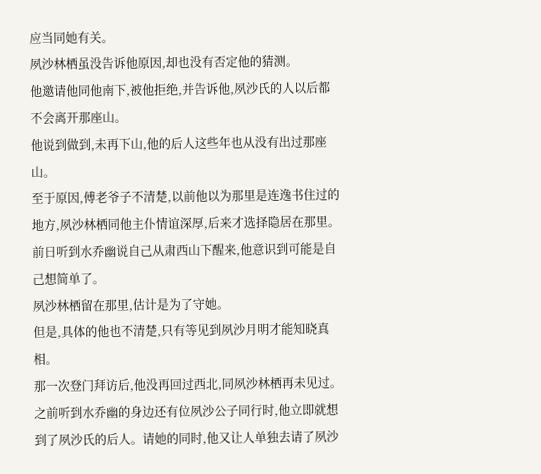应当同她有关。
夙沙林栖虽没告诉他原因,却也没有否定他的猜测。
他邀请他同他南下,被他拒绝,并告诉他,夙沙氏的人以后都不会离开那座山。
他说到做到,未再下山,他的后人这些年也从没有出过那座山。
至于原因,傅老爷子不清楚,以前他以为那里是连逸书住过的地方,夙沙林栖同他主仆情谊深厚,后来才选择隐居在那里。
前日听到水乔幽说自己从肃西山下醒来,他意识到可能是自己想简单了。
夙沙林栖留在那里,估计是为了守她。
但是,具体的他也不清楚,只有等见到夙沙月明才能知晓真相。
那一次登门拜访后,他没再回过西北,同夙沙林栖再未见过。
之前听到水乔幽的身边还有位夙沙公子同行时,他立即就想到了夙沙氏的后人。请她的同时,他又让人单独去请了夙沙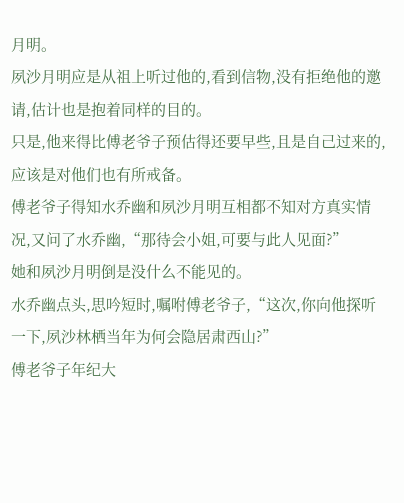月明。
夙沙月明应是从祖上听过他的,看到信物,没有拒绝他的邀请,估计也是抱着同样的目的。
只是,他来得比傅老爷子预估得还要早些,且是自己过来的,应该是对他们也有所戒备。
傅老爷子得知水乔幽和夙沙月明互相都不知对方真实情况,又问了水乔幽,“那待会小姐,可要与此人见面?”
她和夙沙月明倒是没什么不能见的。
水乔幽点头,思吟短时,嘱咐傅老爷子,“这次,你向他探听一下,夙沙林栖当年为何会隐居肃西山?”
傅老爷子年纪大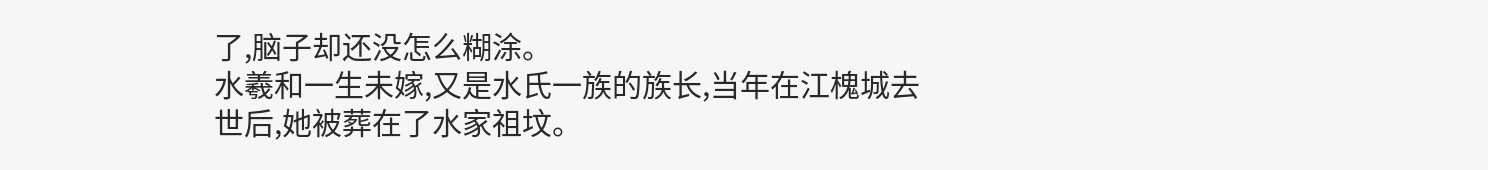了,脑子却还没怎么糊涂。
水羲和一生未嫁,又是水氏一族的族长,当年在江槐城去世后,她被葬在了水家祖坟。